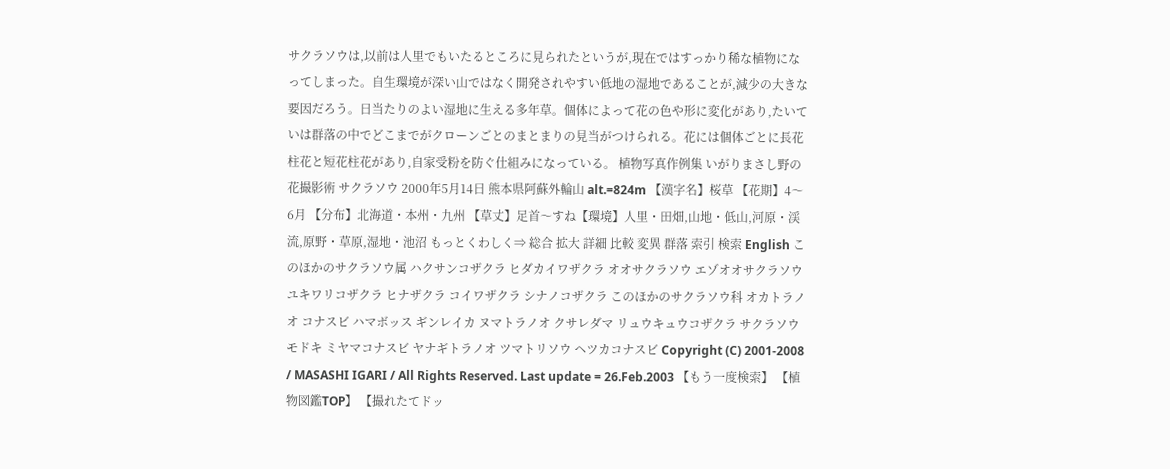サクラソウは,以前は人里でもいたるところに見られたというが,現在ではすっかり稀な植物になってしまった。自生環境が深い山ではなく開発されやすい低地の湿地であることが,減少の大きな要因だろう。日当たりのよい湿地に生える多年草。個体によって花の色や形に変化があり,たいていは群落の中でどこまでがクローンごとのまとまりの見当がつけられる。花には個体ごとに長花柱花と短花柱花があり,自家受粉を防ぐ仕組みになっている。 植物写真作例集 いがりまさし野の花撮影術 サクラソウ 2000年5月14日 熊本県阿蘇外輪山 alt.=824m 【漢字名】桜草 【花期】4〜6月 【分布】北海道・本州・九州 【草丈】足首〜すね【環境】人里・田畑,山地・低山,河原・渓流,原野・草原,湿地・池沼 もっとくわしく⇒ 総合 拡大 詳細 比較 変異 群落 索引 検索 English このほかのサクラソウ属 ハクサンコザクラ ヒダカイワザクラ オオサクラソウ エゾオオサクラソウ ユキワリコザクラ ヒナザクラ コイワザクラ シナノコザクラ このほかのサクラソウ科 オカトラノオ コナスビ ハマボッス ギンレイカ ヌマトラノオ クサレダマ リュウキュウコザクラ サクラソウモドキ ミヤマコナスビ ヤナギトラノオ ツマトリソウ ヘツカコナスビ Copyright (C) 2001-2008 / MASASHI IGARI / All Rights Reserved. Last update = 26.Feb.2003 【もう一度検索】 【植物図鑑TOP】 【撮れたてドッ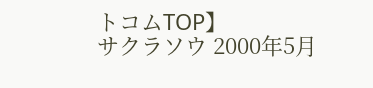トコムTOP】
サクラソウ 2000年5月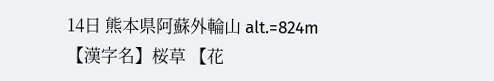14日 熊本県阿蘇外輪山 alt.=824m
【漢字名】桜草 【花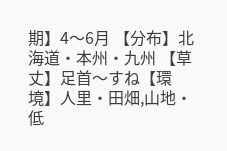期】4〜6月 【分布】北海道・本州・九州 【草丈】足首〜すね【環境】人里・田畑,山地・低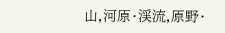山,河原・渓流,原野・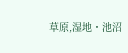草原,湿地・池沼